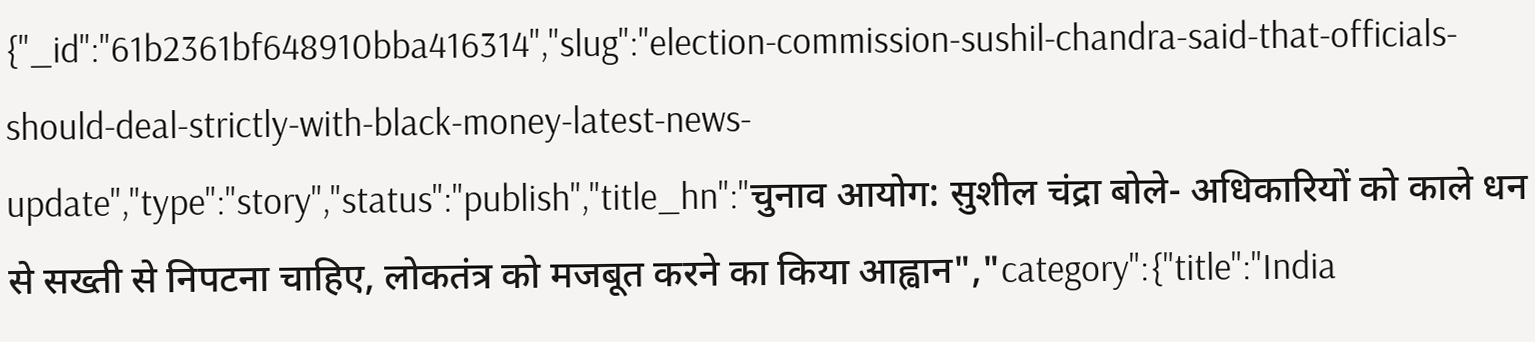{"_id":"61b2361bf648910bba416314","slug":"election-commission-sushil-chandra-said-that-officials-should-deal-strictly-with-black-money-latest-news-update","type":"story","status":"publish","title_hn":"चुनाव आयोग: सुशील चंद्रा बोले- अधिकारियों को काले धन से सख्ती से निपटना चाहिए, लोकतंत्र को मजबूत करने का किया आह्वान","category":{"title":"India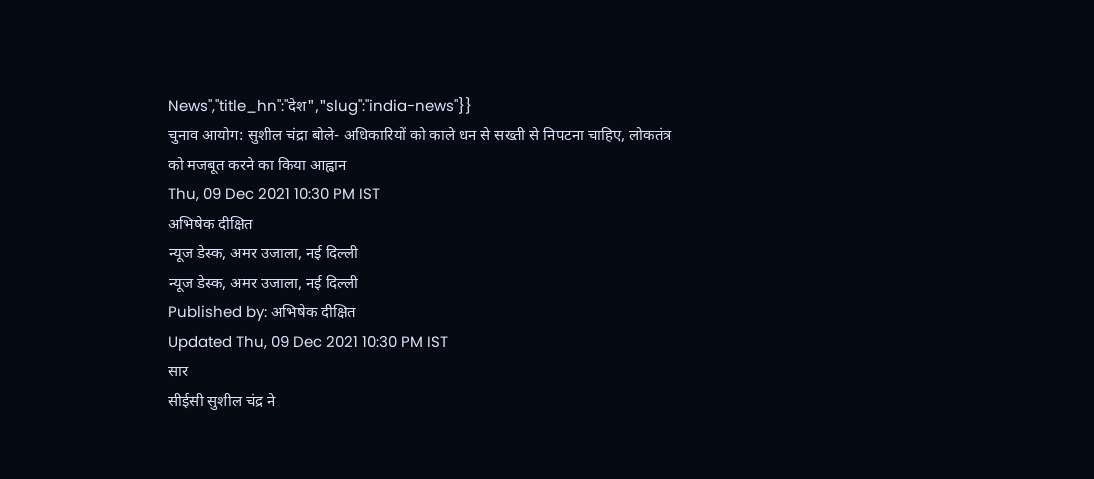News","title_hn":"देश","slug":"india-news"}}
चुनाव आयोग: सुशील चंद्रा बोले- अधिकारियों को काले धन से सख्ती से निपटना चाहिए, लोकतंत्र को मजबूत करने का किया आह्वान
Thu, 09 Dec 2021 10:30 PM IST
अभिषेक दीक्षित
न्यूज डेस्क, अमर उजाला, नई दिल्ली
न्यूज डेस्क, अमर उजाला, नई दिल्ली
Published by: अभिषेक दीक्षित
Updated Thu, 09 Dec 2021 10:30 PM IST
सार
सीईसी सुशील चंद्र ने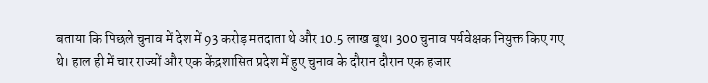बताया कि पिछले चुनाव में देश में 93 करोड़ मतदाता थे और 10.5 लाख बूथ। 300 चुनाव पर्यवेक्षक नियुक्त किए गए थे। हाल ही में चार राज्यों और एक केंद्रशासित प्रदेश में हुए चुनाव के दौरान दौरान एक हजार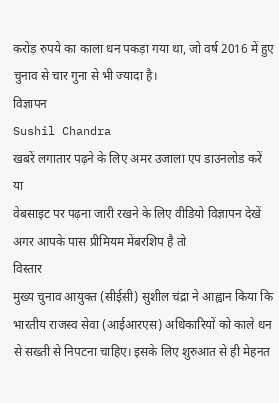करोड़ रुपये का काला धन पकड़ा गया था, जो वर्ष 2016 में हुए चुनाव से चार गुना से भी ज्यादा है।
विज्ञापन
Sushil Chandra
खबरें लगातार पढ़ने के लिए अमर उजाला एप डाउनलोड करें
या
वेबसाइट पर पढ़ना जारी रखने के लिए वीडियो विज्ञापन देखें
अगर आपके पास प्रीमियम मेंबरशिप है तो
विस्तार
मुख्य चुनाव आयुक्त (सीईसी) सुशील चंद्रा ने आह्वान किया कि भारतीय राजस्व सेवा (आईआरएस) अधिकारियों को काले धन से सख्ती से निपटना चाहिए। इसके लिए शुरुआत से ही मेहनत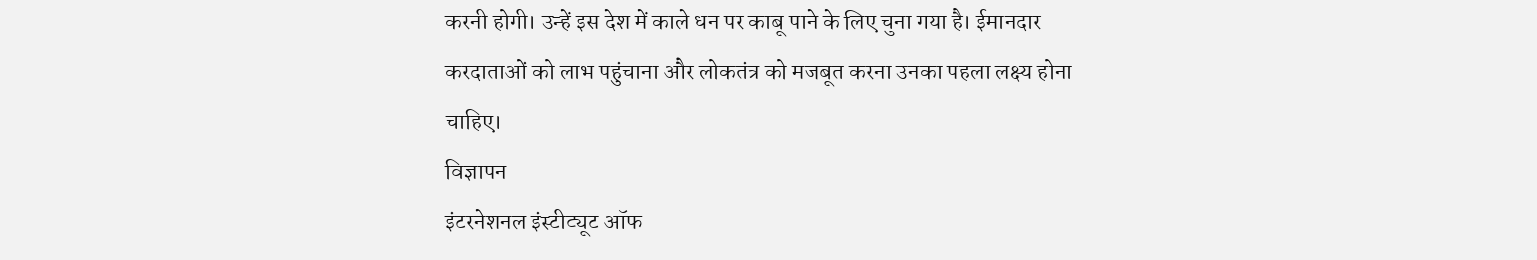करनी होगी। उन्हें इस देश में काले धन पर काबू पाने के लिए चुना गया है। ईमानदार करदाताओं को लाभ पहुंचाना और लोकतंत्र को मजबूत करना उनका पहला लक्ष्य होना चाहिए।
विज्ञापन
इंटरनेशनल इंस्टीट्यूट ऑफ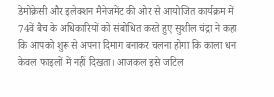डेमोक्रेसी और इलेक्शन मैनेजमेंट की ओर से आयोजित कार्यक्रम में 74वें बैच के अधिकारियों को संबोधित करते हुए सुशील चंद्रा ने कहा कि आपको शुरू से अपना दिमाग बनाकर चलना होगा कि काला धन केवल फाइलों में नहीं दिखता। आजकल इसे जटिल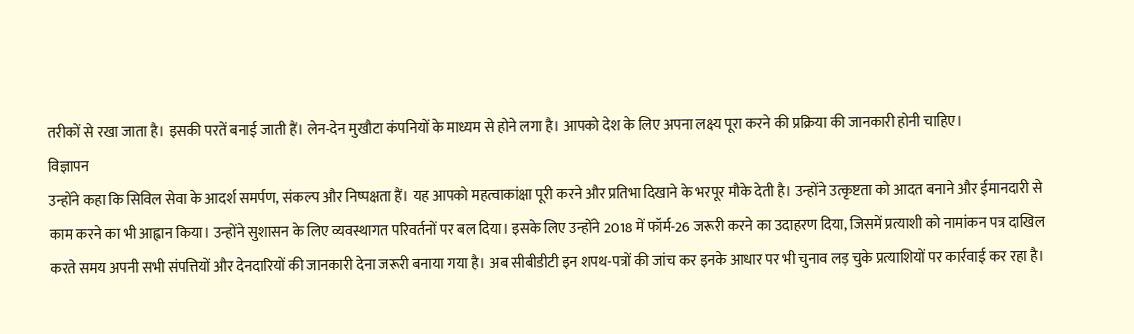तरीकों से रखा जाता है। इसकी परतें बनाई जाती हैं। लेन-देन मुखौटा कंपनियों के माध्यम से होने लगा है। आपको देश के लिए अपना लक्ष्य पूरा करने की प्रक्रिया की जानकारी होनी चाहिए।
विज्ञापन
उन्होंने कहा कि सिविल सेवा के आदर्श समर्पण, संकल्प और निष्पक्षता हैं। यह आपको महत्वाकांक्षा पूरी करने और प्रतिभा दिखाने के भरपूर मौके देती है। उन्होंने उत्कृष्टता को आदत बनाने और ईमानदारी से काम करने का भी आह्वान किया। उन्होंने सुशासन के लिए व्यवस्थागत परिवर्तनों पर बल दिया। इसके लिए उन्होंने 2018 में फॉर्म-26 जरूरी करने का उदाहरण दिया, जिसमें प्रत्याशी को नामांकन पत्र दाखिल करते समय अपनी सभी संपत्तियों और देनदारियों की जानकारी देना जरूरी बनाया गया है। अब सीबीडीटी इन शपथ-पत्रों की जांच कर इनके आधार पर भी चुनाव लड़ चुके प्रत्याशियों पर कार्रवाई कर रहा है।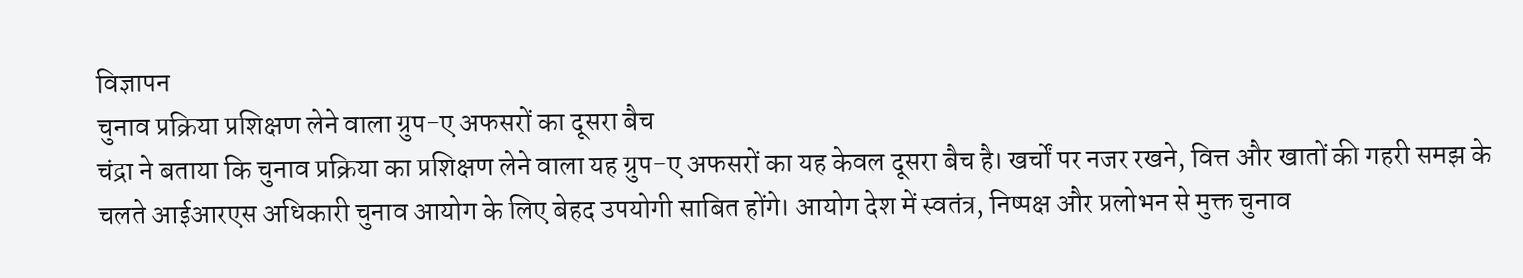विज्ञापन
चुनाव प्रक्रिया प्रशिक्षण लेने वाला ग्रुप-ए अफसरों का दूसरा बैच
चंद्रा ने बताया कि चुनाव प्रक्रिया का प्रशिक्षण लेने वाला यह ग्रुप-ए अफसरों का यह केवल दूसरा बैच है। खर्चों पर नजर रखने, वित्त और खातों की गहरी समझ के चलते आईआरएस अधिकारी चुनाव आयोग के लिए बेहद उपयोगी साबित होंगे। आयोग देश में स्वतंत्र, निष्पक्ष और प्रलोभन से मुक्त चुनाव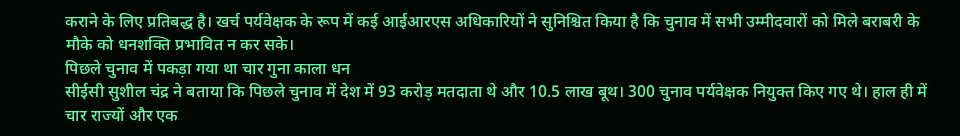कराने के लिए प्रतिबद्ध है। खर्च पर्यवेक्षक के रूप में कई आईआरएस अधिकारियों ने सुनिश्चित किया है कि चुनाव में सभी उम्मीदवारों को मिले बराबरी के मौके को धनशक्ति प्रभावित न कर सके।
पिछले चुनाव में पकड़ा गया था चार गुना काला धन
सीईसी सुशील चंद्र ने बताया कि पिछले चुनाव में देश में 93 करोड़ मतदाता थे और 10.5 लाख बूथ। 300 चुनाव पर्यवेक्षक नियुक्त किए गए थे। हाल ही में चार राज्यों और एक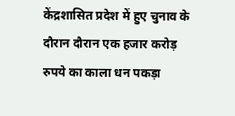केंद्रशासित प्रदेश में हुए चुनाव के दौरान दौरान एक हजार करोड़ रुपये का काला धन पकड़ा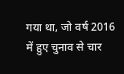गया था, जो वर्ष 2016 में हुए चुनाव से चार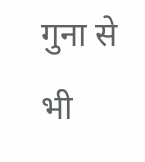गुना से भी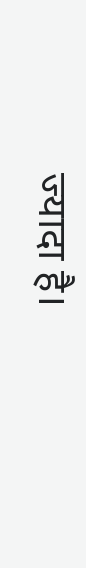ज्यादा है।